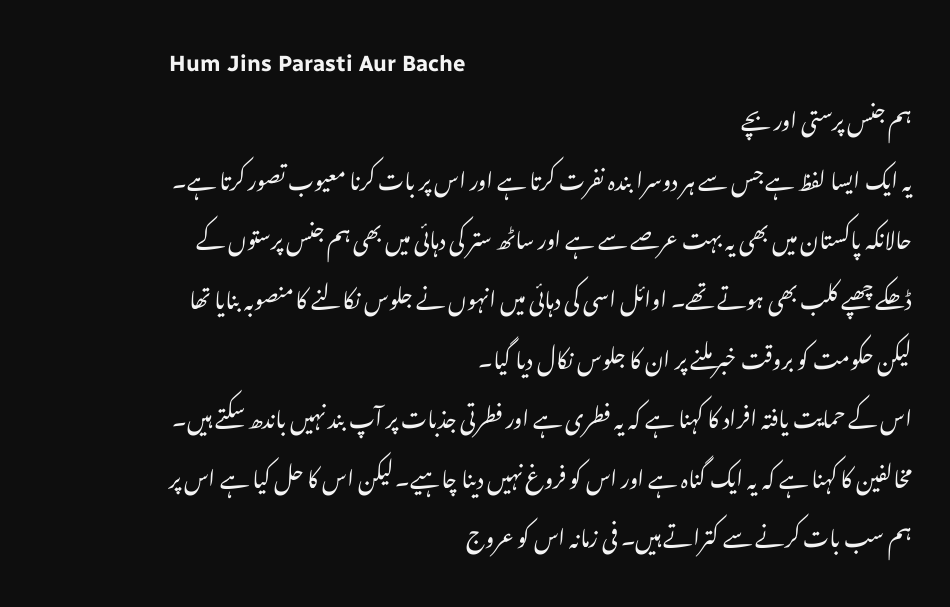Hum Jins Parasti Aur Bache
ہم جنس پرستی اور بچے
یہ ایک ایسا لفظ ہے جس سے ہر دوسرا بندہ نفرت کرتا ہے اور اس پر بات کرنا معیوب تصور کرتا ہے۔ حالانکہ پاکستان میں بھی یہ بہت عرصے سے ہے اور ساٹھ ستر کی دہائی میں بھی ہم جنس پرستوں کے ڈھکے چھپے کلب بھی ہوتے تھے۔ اوائل اسی کی دہائی میں انہوں نے جلوس نکالنے کا منصوبہ بنایا تھا لیکن حکومت کو بروقت خبر ملنے پر ان کا جلوس نکال دیا گیا۔
اس کے حمایت یافتہ افراد کا کہنا ہے کہ یہ فطری ہے اور فطرتی جذبات پر آپ بند نہیں باندھ سکتے ہیں۔ مخالفین کا کہنا ہے کہ یہ ایک گناہ ہے اور اس کو فروغ نہیں دینا چاہیے۔ لیکن اس کا حل کیا ہے اس پر ہم سب بات کرنے سے کتراتے ہیں۔ فی زمانہ اس کو عروج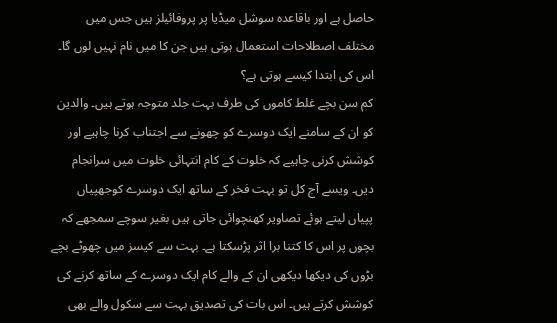حاصل ہے اور باقاعدہ سوشل میڈیا پر پروفائیلز ہیں جس میں مختلف اصطلاحات استعمال ہوتی ہیں جن کا میں نام نہیں لوں گا۔
اس کی ابتدا کیسے ہوتی ہے؟
کم سن بچے غلط کاموں کی طرف بہت جلد متوجہ ہوتے ہیں۔ والدین کو ان کے سامنے ایک دوسرے کو چھونے سے اجتناب کرنا چاہیے اور کوشش کرنی چاہیے کہ خلوت کے کام انتہائی خلوت میں سرانجام دیں۔ ویسے آج کل تو بہت فخر کے ساتھ ایک دوسرے کوجھپیاں پپیاں لیتے ہوئے تصاویر کھنچوائی جاتی ہیں بغیر سوچے سمجھے کہ بچوں پر اس کا کتنا برا اثر پڑسکتا ہے۔ بہت سے کیسز میں چھوٹے بچے بڑوں کی دیکھا دیکھی ان کے والے کام ایک دوسرے کے ساتھ کرنے کی کوشش کرتے ہیں۔ اس بات کی تصدیق بہت سے سکول والے بھی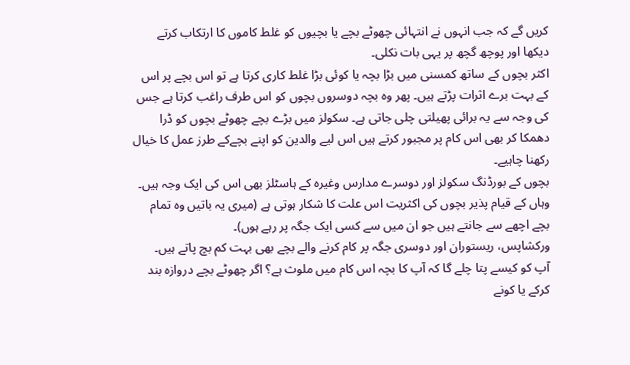کریں گے کہ جب انہوں نے انتہائی چھوٹے بچے یا بچیوں کو غلط کاموں کا ارتکاب کرتے دیکھا اور پوچھ گچھ پر یہی بات نکلی۔
اکثر بچوں کے ساتھ کمسنی میں بڑا بچہ یا کوئی بڑا غلط کاری کرتا ہے تو اس بچے پر اس کے بہت برے اثرات پڑتے ہیں۔ پھر وہ بچہ دوسروں بچوں کو اس طرف راغب کرتا ہے جس کی وجہ سے یہ برائی پھیلتی چلی جاتی ہے۔ سکولز میں بڑے بچے چھوٹے بچوں کو ڈرا دھمکا کر بھی اس کام پر مجبور کرتے ہیں اس لیے والدین کو اپنے بچےکے طرز عمل کا خیال رکھنا چاہیے۔
بچوں کے بورڈنگ سکولز اور دوسرے مدارس وغیرہ کے ہاسٹلز بھی اس کی ایک وجہ ہیں۔ وہاں کے قیام پذیر بچوں کی اکثریت اس علت کا شکار ہوتی ہے (میری یہ باتیں وہ تمام بچے اچھے سے جانتے ہیں جو ان میں سے کسی ایک جگہ پر رہے ہوں)۔
ورکشاپس، ریستوران اور دوسری جگہ پر کام کرنے والے بچے بھی بہت کم بچ پاتے ہیں۔
آپ کو کیسے پتا چلے گا کہ آپ کا بچہ اس کام میں ملوث ہے؟ اگر چھوٹے بچے دروازہ بند کرکے یا کونے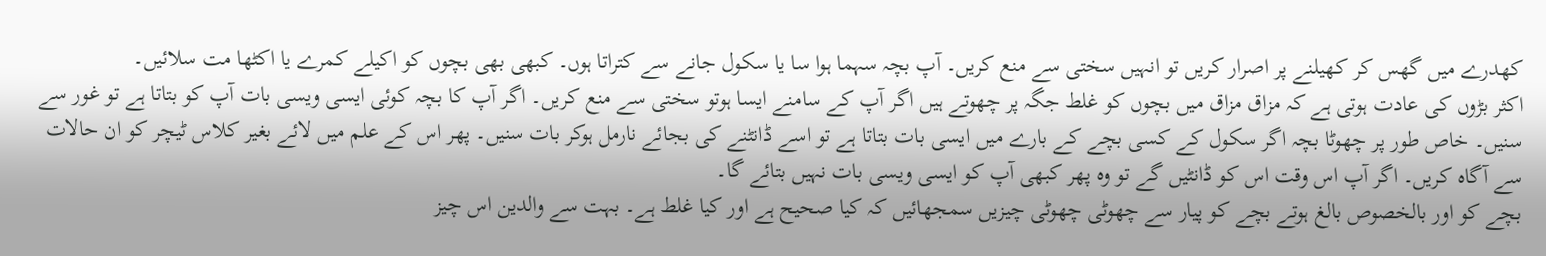کھدرے میں گھس کر کھیلنے پر اصرار کریں تو انہیں سختی سے منع کریں۔ آپ بچہ سہما ہوا سا یا سکول جانے سے کتراتا ہوں۔ کبھی بھی بچوں کو اکیلے کمرے یا اکٹھا مت سلائیں۔
اکثر بڑوں کی عادت ہوتی ہے کہ مزاق مزاق میں بچوں کو غلط جگہ پر چھوتے ہیں اگر آپ کے سامنے ایسا ہوتو سختی سے منع کریں۔ اگر آپ کا بچہ کوئی ایسی ویسی بات آپ کو بتاتا ہے تو غور سے سنیں۔ خاص طور پر چھوٹا بچہ اگر سکول کے کسی بچے کے بارے میں ایسی بات بتاتا ہے تو اسے ڈانٹنے کی بجائے نارمل ہوکر بات سنیں۔ پھر اس کے علم میں لائے بغیر کلاس ٹیچر کو ان حالات سے آگاہ کریں۔ اگر آپ اس وقت اس کو ڈانٹیں گے تو وہ پھر کبھی آپ کو ایسی ویسی بات نہیں بتائے گا۔
بچے کو اور بالخصوص بالغ ہوتے بچے کو پیار سے چھوٹی چھوٹی چیزیں سمجھائیں کہ کیا صحیح ہے اور کیا غلط ہے۔ بہت سے والدین اس چیز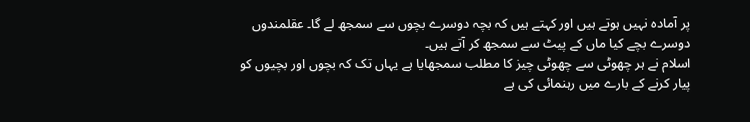پر آمادہ نہیں ہوتے ہیں اور کہتے ہیں کہ بچہ دوسرے بچوں سے سمجھ لے گا۔ عقلمندوں دوسرے بچے کیا ماں کے پیٹ سے سمجھ کر آتے ہیں۔
اسلام نے ہر چھوٹی سے چھوٹی چیز کا مطلب سمجھایا ہے یہاں تک کہ بچوں اور بچیوں کو پیار کرنے کے بارے میں رہنمائی کی ہے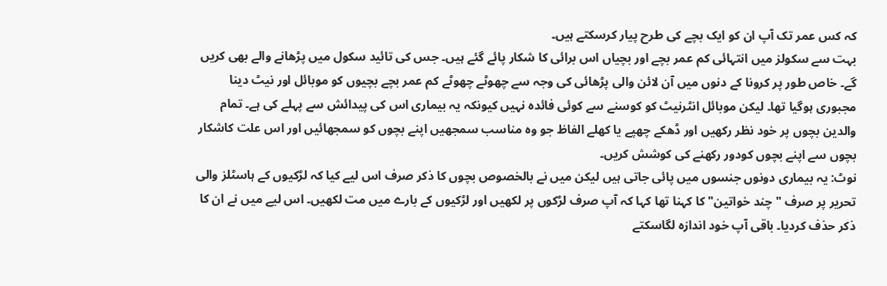کہ کس عمر تک آپ ان کو ایک بچے کی طرح پیار کرسکتے ہیں۔
بہت سے سکولز میں انتہائی کم عمر بچے اور بچیاں اس برائی کا شکار پائے گئے ہیں۔ جس کی تائید سکول میں پڑھانے والے بھی کریں گے۔ خاص طور پر کرونا کے دنوں میں آن لائن والی پڑھائی کی وجہ سے چھوٹے چھوٹے کم عمر بچے بچیوں کو موبائل اور نیٹ دینا مجبوری ہوگیا تھا۔ لیکن موبائل انٹرنیٹ کو کوسنے سے کوئی فائدہ نہیں کیونکہ یہ بیماری اس کی پیدائش سے پہلے کی ہے۔ تمام والدین بچوں پر خود نظر رکھیں اور ڈھکے چھپے یا کھلے الفاظ جو وہ مناسب سمجھیں اپنے بچوں کو سمجھائیں اور اس علت کاشکار بچوں سے اپنے بچوں کودور رکھنے کی کوشش کریں۔
نوٹ: یہ بیماری دونوں جنسوں میں پائی جاتی ہیں لیکن میں نے بالخصوص بچوں کا ذکر صرف اس لیے کیا کہ لڑکیوں کے ہاسٹلز والی تحریر پر صرف "چند خواتین" کا کہنا تھا کہا کہ آپ صرف لڑکوں پر لکھیں اور لڑکیوں کے بارے میں مت لکھیں۔ اس لیے میں نے ان کا ذکر حذف کردیا۔ باقی آپ خود اندازہ لگاسکتے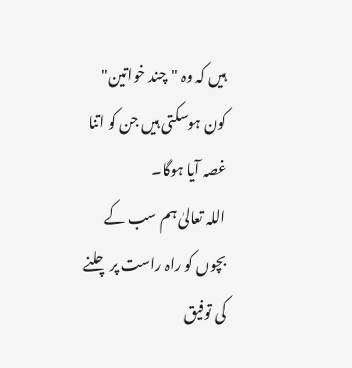ہیں کہ وہ "چند خواتین" کون ہوسکتی ہیں جن کو اتنا غصہ آیا ہوگا۔
اللہ تعالیٰ ہم سب کے بچوں کو راہ راست پر چلنے کی توفیق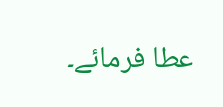عطا فرمائے۔